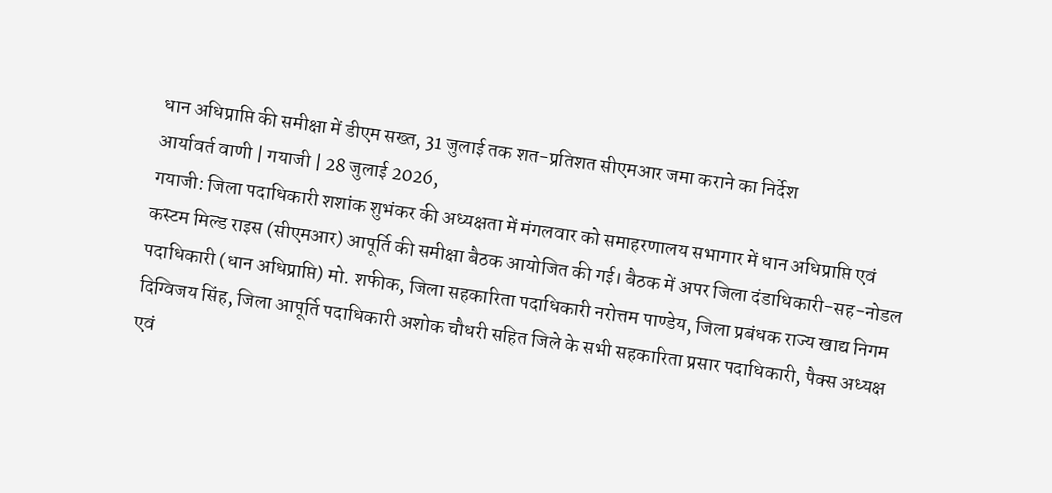धान अधिप्राप्ति की समीक्षा में डीएम सख्त, 31 जुलाई तक शत-प्रतिशत सीएमआर जमा कराने का निर्देश
आर्यावर्त वाणी | गयाजी | 28 जुलाई 2026,
गयाजी: जिला पदाधिकारी शशांक शुभंकर की अध्यक्षता में मंगलवार को समाहरणालय सभागार में धान अधिप्राप्ति एवं कस्टम मिल्ड राइस (सीएमआर) आपूर्ति की समीक्षा बैठक आयोजित की गई। बैठक में अपर जिला दंडाधिकारी-सह-नोडल पदाधिकारी (धान अधिप्राप्ति) मो. शफीक, जिला सहकारिता पदाधिकारी नरोत्तम पाण्डेय, जिला प्रबंधक राज्य खाद्य निगम दिग्विजय सिंह, जिला आपूर्ति पदाधिकारी अशोक चौधरी सहित जिले के सभी सहकारिता प्रसार पदाधिकारी, पैक्स अध्यक्ष एवं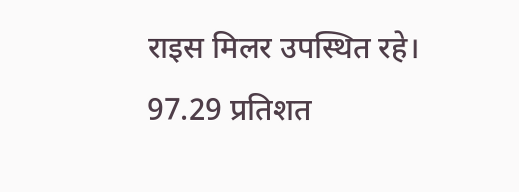राइस मिलर उपस्थित रहे।
97.29 प्रतिशत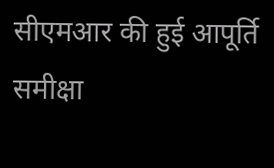सीएमआर की हुई आपूर्ति
समीक्षा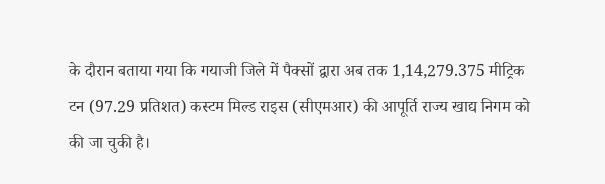के दौरान बताया गया कि गयाजी जिले में पैक्सों द्वारा अब तक 1,14,279.375 मीट्रिक टन (97.29 प्रतिशत) कस्टम मिल्ड राइस (सीएमआर) की आपूर्ति राज्य खाद्य निगम को की जा चुकी है।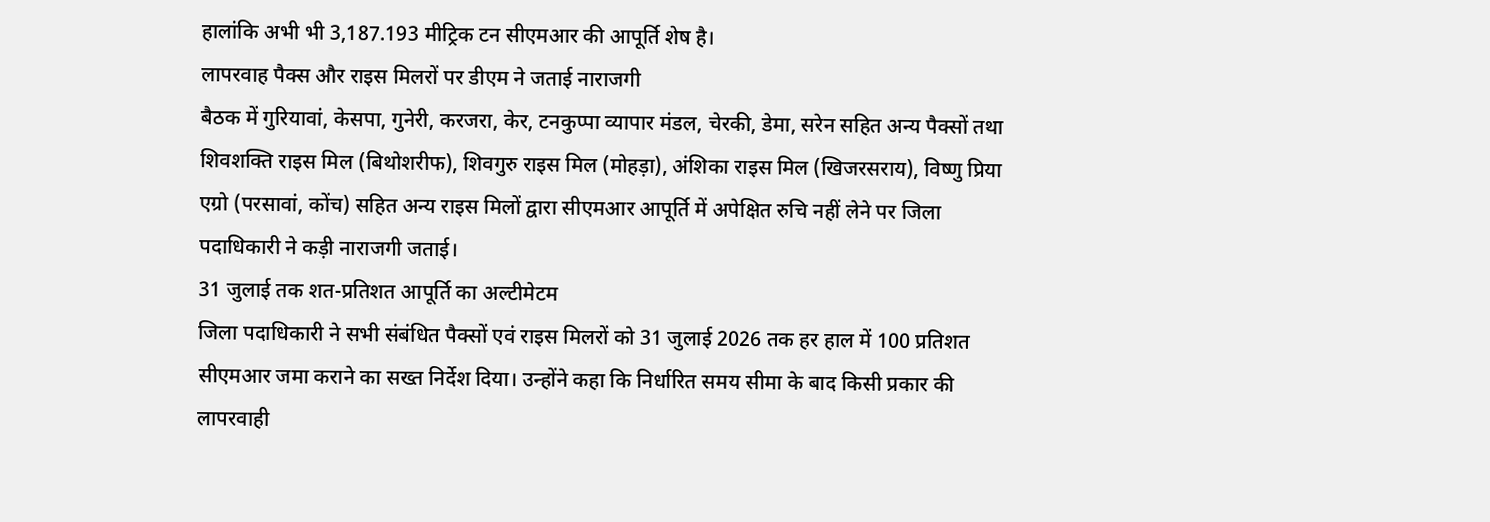हालांकि अभी भी 3,187.193 मीट्रिक टन सीएमआर की आपूर्ति शेष है।
लापरवाह पैक्स और राइस मिलरों पर डीएम ने जताई नाराजगी
बैठक में गुरियावां, केसपा, गुनेरी, करजरा, केर, टनकुप्पा व्यापार मंडल, चेरकी, डेमा, सरेन सहित अन्य पैक्सों तथा शिवशक्ति राइस मिल (बिथोशरीफ), शिवगुरु राइस मिल (मोहड़ा), अंशिका राइस मिल (खिजरसराय), विष्णु प्रिया एग्रो (परसावां, कोंच) सहित अन्य राइस मिलों द्वारा सीएमआर आपूर्ति में अपेक्षित रुचि नहीं लेने पर जिला पदाधिकारी ने कड़ी नाराजगी जताई।
31 जुलाई तक शत-प्रतिशत आपूर्ति का अल्टीमेटम
जिला पदाधिकारी ने सभी संबंधित पैक्सों एवं राइस मिलरों को 31 जुलाई 2026 तक हर हाल में 100 प्रतिशत सीएमआर जमा कराने का सख्त निर्देश दिया। उन्होंने कहा कि निर्धारित समय सीमा के बाद किसी प्रकार की लापरवाही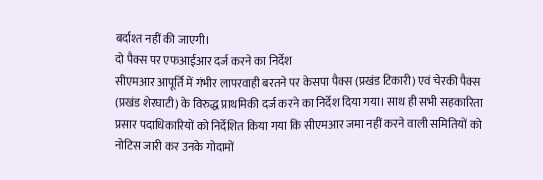बर्दाश्त नहीं की जाएगी।
दो पैक्स पर एफआईआर दर्ज करने का निर्देश
सीएमआर आपूर्ति में गंभीर लापरवाही बरतने पर केसपा पैक्स (प्रखंड टिकारी) एवं चेरकी पैक्स (प्रखंड शेरघाटी) के विरुद्ध प्राथमिकी दर्ज करने का निर्देश दिया गया। साथ ही सभी सहकारिता प्रसार पदाधिकारियों को निर्देशित किया गया कि सीएमआर जमा नहीं करने वाली समितियों को नोटिस जारी कर उनके गोदामों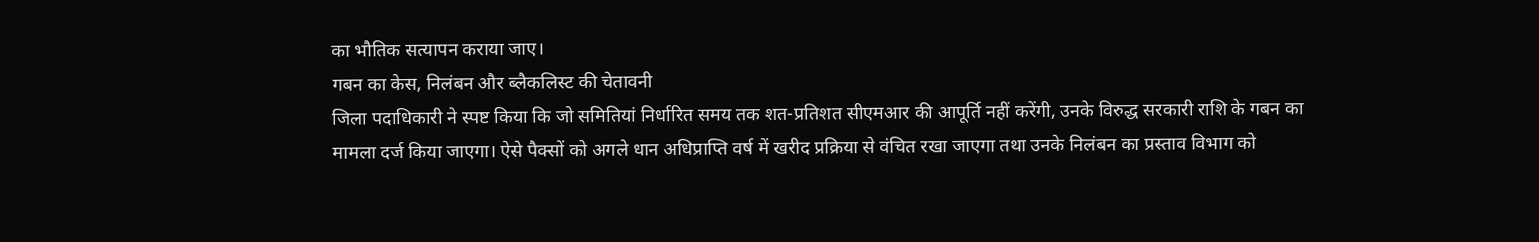का भौतिक सत्यापन कराया जाए।
गबन का केस, निलंबन और ब्लैकलिस्ट की चेतावनी
जिला पदाधिकारी ने स्पष्ट किया कि जो समितियां निर्धारित समय तक शत-प्रतिशत सीएमआर की आपूर्ति नहीं करेंगी, उनके विरुद्ध सरकारी राशि के गबन का मामला दर्ज किया जाएगा। ऐसे पैक्सों को अगले धान अधिप्राप्ति वर्ष में खरीद प्रक्रिया से वंचित रखा जाएगा तथा उनके निलंबन का प्रस्ताव विभाग को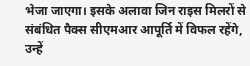भेजा जाएगा। इसके अलावा जिन राइस मिलरों से संबंधित पैक्स सीएमआर आपूर्ति में विफल रहेंगे, उन्हें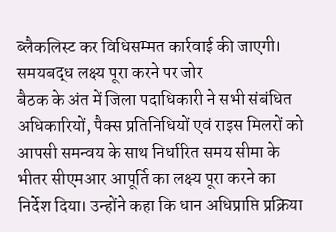ब्लैकलिस्ट कर विधिसम्मत कार्रवाई की जाएगी।
समयबद्ध लक्ष्य पूरा करने पर जोर
बैठक के अंत में जिला पदाधिकारी ने सभी संबंधित अधिकारियों, पैक्स प्रतिनिधियों एवं राइस मिलरों को आपसी समन्वय के साथ निर्धारित समय सीमा के भीतर सीएमआर आपूर्ति का लक्ष्य पूरा करने का निर्देश दिया। उन्होंने कहा कि धान अधिप्राप्ति प्रक्रिया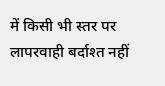में किसी भी स्तर पर लापरवाही बर्दाश्त नहीं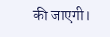की जाएगी।